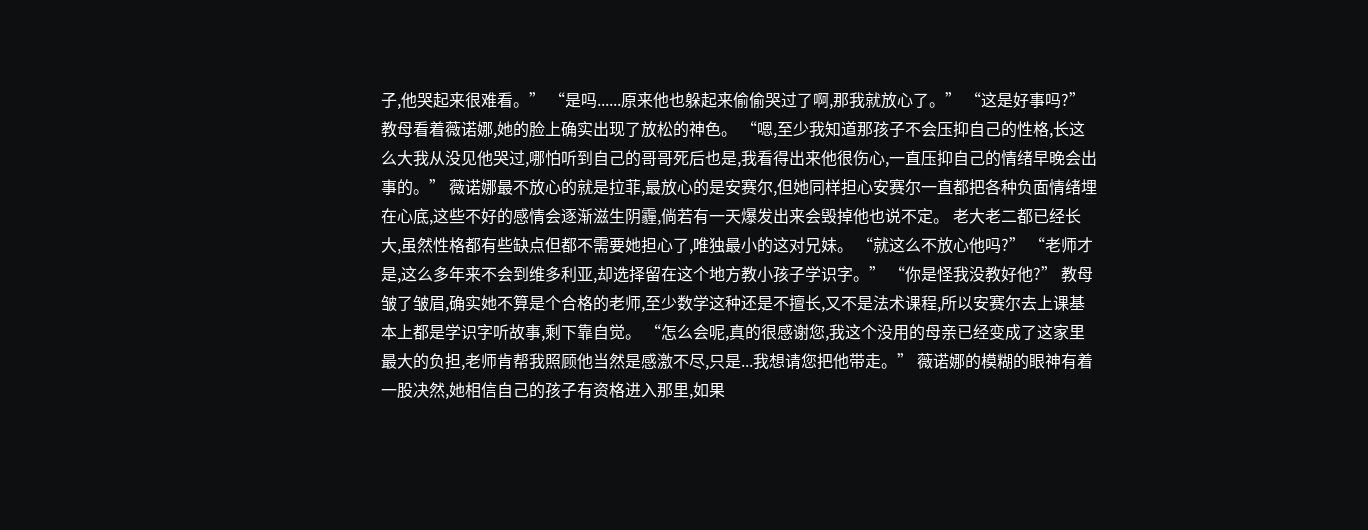子,他哭起来很难看。” “是吗......原来他也躲起来偷偷哭过了啊,那我就放心了。” “这是好事吗?” 教母看着薇诺娜,她的脸上确实出现了放松的神色。 “嗯,至少我知道那孩子不会压抑自己的性格,长这么大我从没见他哭过,哪怕听到自己的哥哥死后也是,我看得出来他很伤心,一直压抑自己的情绪早晚会出事的。” 薇诺娜最不放心的就是拉菲,最放心的是安赛尔,但她同样担心安赛尔一直都把各种负面情绪埋在心底,这些不好的感情会逐渐滋生阴霾,倘若有一天爆发出来会毁掉他也说不定。 老大老二都已经长大,虽然性格都有些缺点但都不需要她担心了,唯独最小的这对兄妹。 “就这么不放心他吗?” “老师才是,这么多年来不会到维多利亚,却选择留在这个地方教小孩子学识字。” “你是怪我没教好他?” 教母皱了皱眉,确实她不算是个合格的老师,至少数学这种还是不擅长,又不是法术课程,所以安赛尔去上课基本上都是学识字听故事,剩下靠自觉。 “怎么会呢,真的很感谢您,我这个没用的母亲已经变成了这家里最大的负担,老师肯帮我照顾他当然是感激不尽,只是...我想请您把他带走。” 薇诺娜的模糊的眼神有着一股决然,她相信自己的孩子有资格进入那里,如果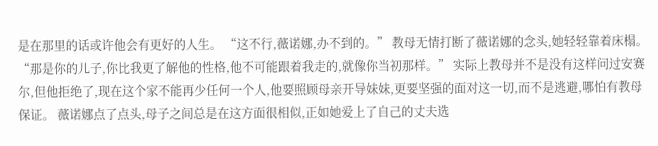是在那里的话或许他会有更好的人生。 “这不行,薇诺娜,办不到的。” 教母无情打断了薇诺娜的念头,她轻轻靠着床榻。 “那是你的儿子,你比我更了解他的性格,他不可能跟着我走的,就像你当初那样。” 实际上教母并不是没有这样问过安赛尔,但他拒绝了,现在这个家不能再少任何一个人,他要照顾母亲开导妹妹,更要坚强的面对这一切,而不是逃避,哪怕有教母保证。 薇诺娜点了点头,母子之间总是在这方面很相似,正如她爱上了自己的丈夫选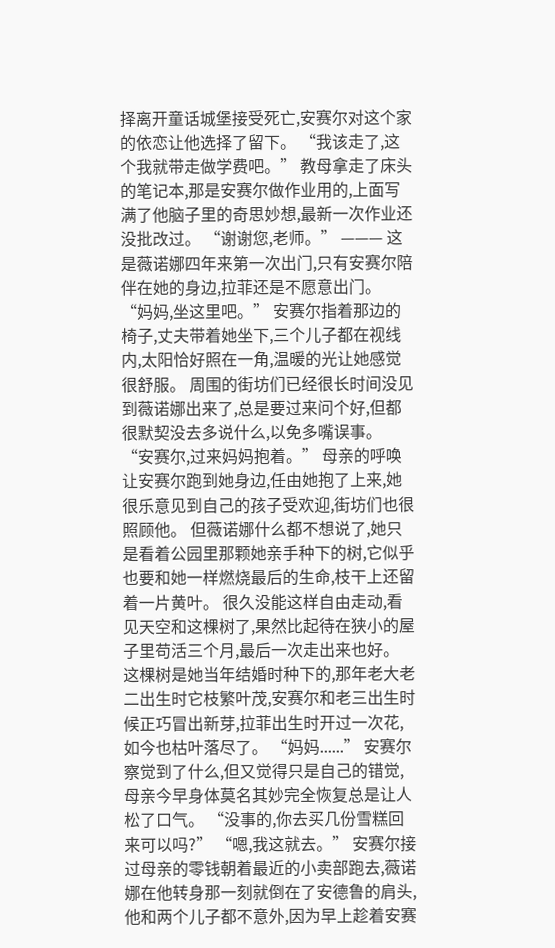择离开童话城堡接受死亡,安赛尔对这个家的依恋让他选择了留下。 “我该走了,这个我就带走做学费吧。” 教母拿走了床头的笔记本,那是安赛尔做作业用的,上面写满了他脑子里的奇思妙想,最新一次作业还没批改过。 “谢谢您,老师。” ——— 这是薇诺娜四年来第一次出门,只有安赛尔陪伴在她的身边,拉菲还是不愿意出门。 “妈妈,坐这里吧。” 安赛尔指着那边的椅子,丈夫带着她坐下,三个儿子都在视线内,太阳恰好照在一角,温暖的光让她感觉很舒服。 周围的街坊们已经很长时间没见到薇诺娜出来了,总是要过来问个好,但都很默契没去多说什么,以免多嘴误事。 “安赛尔,过来妈妈抱着。” 母亲的呼唤让安赛尔跑到她身边,任由她抱了上来,她很乐意见到自己的孩子受欢迎,街坊们也很照顾他。 但薇诺娜什么都不想说了,她只是看着公园里那颗她亲手种下的树,它似乎也要和她一样燃烧最后的生命,枝干上还留着一片黄叶。 很久没能这样自由走动,看见天空和这棵树了,果然比起待在狭小的屋子里苟活三个月,最后一次走出来也好。 这棵树是她当年结婚时种下的,那年老大老二出生时它枝繁叶茂,安赛尔和老三出生时候正巧冒出新芽,拉菲出生时开过一次花,如今也枯叶落尽了。 “妈妈......” 安赛尔察觉到了什么,但又觉得只是自己的错觉,母亲今早身体莫名其妙完全恢复总是让人松了口气。 “没事的,你去买几份雪糕回来可以吗?” “嗯,我这就去。” 安赛尔接过母亲的零钱朝着最近的小卖部跑去,薇诺娜在他转身那一刻就倒在了安德鲁的肩头,他和两个儿子都不意外,因为早上趁着安赛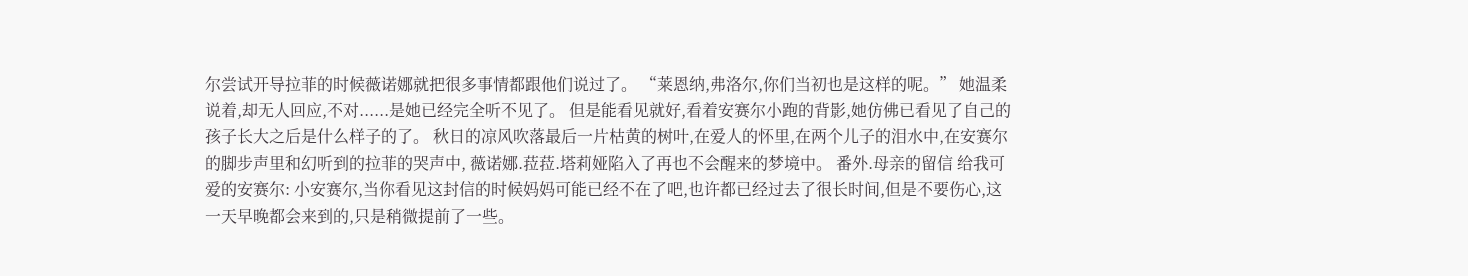尔尝试开导拉菲的时候薇诺娜就把很多事情都跟他们说过了。 “莱恩纳,弗洛尔,你们当初也是这样的呢。” 她温柔说着,却无人回应,不对......是她已经完全听不见了。 但是能看见就好,看着安赛尔小跑的背影,她仿佛已看见了自己的孩子长大之后是什么样子的了。 秋日的凉风吹落最后一片枯黄的树叶,在爱人的怀里,在两个儿子的泪水中,在安赛尔的脚步声里和幻听到的拉菲的哭声中, 薇诺娜.菈菈.塔莉娅陷入了再也不会醒来的梦境中。 番外.母亲的留信 给我可爱的安赛尔: 小安赛尔,当你看见这封信的时候妈妈可能已经不在了吧,也许都已经过去了很长时间,但是不要伤心,这一天早晚都会来到的,只是稍微提前了一些。